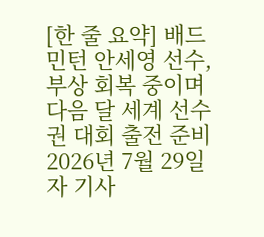[한 줄 요약] 배드민턴 안세영 선수, 부상 회복 중이며 다음 달 세계 선수권 대회 출전 준비
2026년 7월 29일자 기사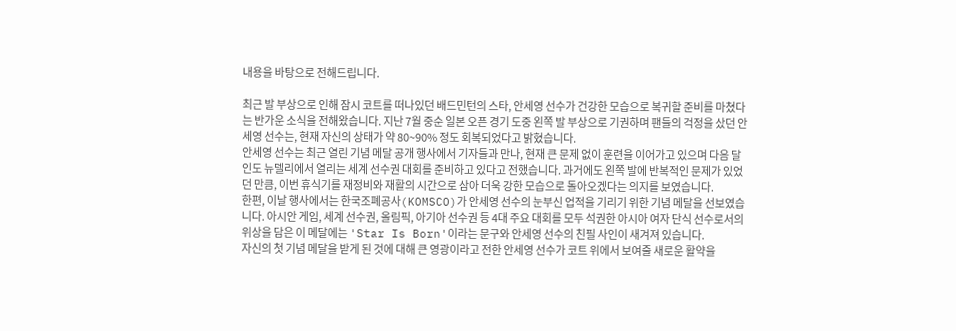내용을 바탕으로 전해드립니다.

최근 발 부상으로 인해 잠시 코트를 떠나있던 배드민턴의 스타, 안세영 선수가 건강한 모습으로 복귀할 준비를 마쳤다는 반가운 소식을 전해왔습니다. 지난 7월 중순 일본 오픈 경기 도중 왼쪽 발 부상으로 기권하며 팬들의 걱정을 샀던 안세영 선수는, 현재 자신의 상태가 약 80~90% 정도 회복되었다고 밝혔습니다.
안세영 선수는 최근 열린 기념 메달 공개 행사에서 기자들과 만나, 현재 큰 문제 없이 훈련을 이어가고 있으며 다음 달 인도 뉴델리에서 열리는 세계 선수권 대회를 준비하고 있다고 전했습니다. 과거에도 왼쪽 발에 반복적인 문제가 있었던 만큼, 이번 휴식기를 재정비와 재활의 시간으로 삼아 더욱 강한 모습으로 돌아오겠다는 의지를 보였습니다.
한편, 이날 행사에서는 한국조폐공사(KOMSCO)가 안세영 선수의 눈부신 업적을 기리기 위한 기념 메달을 선보였습니다. 아시안 게임, 세계 선수권, 올림픽, 아기아 선수권 등 4대 주요 대회를 모두 석권한 아시아 여자 단식 선수로서의 위상을 담은 이 메달에는 'Star Is Born'이라는 문구와 안세영 선수의 친필 사인이 새겨져 있습니다.
자신의 첫 기념 메달을 받게 된 것에 대해 큰 영광이라고 전한 안세영 선수가 코트 위에서 보여줄 새로운 활약을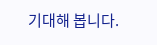기대해 봅니다.